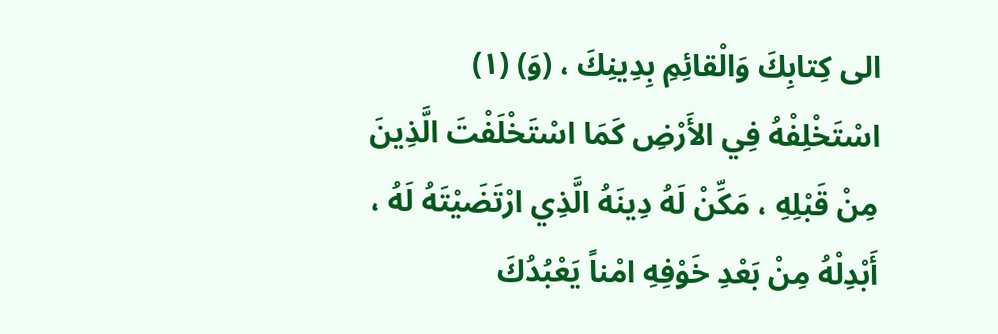الى كِتابِكَ وَالْقائِمِ بِدِينِكَ ، (وَ) (١) اسْتَخْلِفْهُ فِي الأَرْضِ كَمَا اسْتَخْلَفْتَ الَّذِينَ مِنْ قَبْلِهِ ، مَكِّنْ لَهُ دِينَهُ الَّذِي ارْتَضَيْتَهُ لَهُ ، أَبْدِلْهُ مِنْ بَعْدِ خَوْفِهِ امْناً يَعْبُدُكَ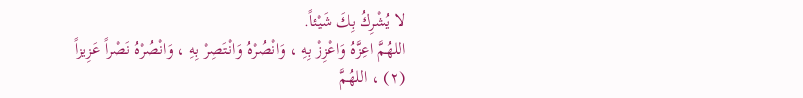لا يُشْرِكُ بِكَ شَيْئاً.
اللهُمَّ اعِزَّهُ وَاعْزِزْ بِهِ ، وَانْصُرْهُ وَانْتَصِرْ بِهِ ، وَانْصُرْهُ نَصْراً عَزِيزاً (٢) ، اللهُمَّ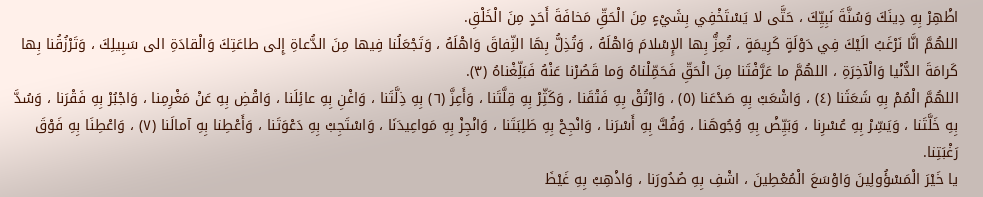اظْهِرْ بِهِ دِينَكَ وَسُنَّةَ نَبِيِّكَ ، حَتَّى لا يَسْتَخْفِي بِشَيْءٍ مِنَ الْحَقِّ مَخافَةَ أَحَدٍ مِنَ الْخَلْقِ.
اللهُمَّ انَّا نَرْغَبُ الَيْكَ فِي دَوْلَةٍ كَرِيمَةٍ ، تُعِزُّ بِها الإِسْلامَ وَاهْلَهُ ، وَتُذِلُّ بِهَا النِّفاقَ وَاهْلَهُ ، وَتَجْعَلُنا فِيها مِنَ الدُّعاةِ إِلى طاعَتِكَ وَالْقادَةِ الى سَبِيلِكَ ، وَتَرْزُقُنا بِها كَرامَةَ الدُّنْيا وَالْآخِرَةِ ، اللهُمَّ ما عَرَّفْتَنا مِنَ الْحَقِّ فَحَمِّلْناهُ وَما قَصُرْنا عَنْهُ فَبَلِّغْناهُ (٣).
اللهُمَّ الْمُمْ بِهِ شَعَثَنا (٤) ، وَاشْعَبْ بِهِ صَدْعَنا (٥) ، وَارْتُقْ بِهِ فَتْقَنا ، وَكَثِّرْ بِهِ قِلَّتَنا ، وَأَعِزَّ (٦) بِهِ ذِلَّتَنا ، وَاغْنِ بِهِ عائِلَنا ، وَاقْضِ بِهِ عَنْ مَغْرِمِنا ، وَاجْبُرْ بِهِ فَقْرَنا ، وَسُدَّ بِهِ خَلَّتَنا ، وَيَسِّرْ بِهِ عُسْرِنا ، وَبَيِّضْ بِهِ وُجُوهَنا ، وَفُكَّ بِهِ أَسْرَنا ، وَانْجِحْ بِهِ طَلِبَتَنا ، وَانْجِزْ بِهِ مَواعِيدَنَا ، وَاسْتَجِبْ بِهِ دَعْوَتَنا ، وَأَعْطِنا بِهِ آمالَنا (٧) ، وَاعْطِنَا بِهِ فَوْقَ رَغْبَتِنا.
يا خَيْرَ الْمَسْؤُولِينَ وَاوْسَعَ الْمُعْطِينَ ، اشْفِ بِهِ صُدُورَنا ، وَاذْهِبْ بِهِ غَيْظَ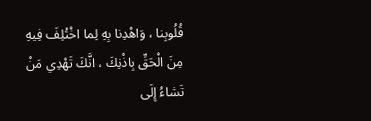قُلُوبِنا ، وَاهْدِنا بِهِ لِما اخْتُلِفَ فِيهِ مِنَ الْحَقِّ بِاذْنِكَ ، انَّكَ تَهْدِي مَنْ تَشاءُ إِلَى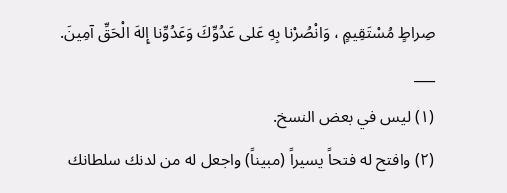صِراطٍ مُسْتَقِيمٍ ، وَانْصُرْنا بِهِ عَلى عَدُوِّكَ وَعَدُوِّنا إِلهَ الْحَقِّ آمِينَ.
___
(١) ليس في بعض النسخ.
(٢) وافتح له فتحاً يسيراً (مبيناً) واجعل له من لدنك سلطانك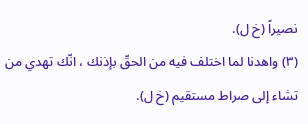نصيراً (خ ل).
(٣) واهدنا لما اختلف فيه من الحقّ بإذنك ، انّك تهدي من تشاء إلى صراط مستقيم (خ ل).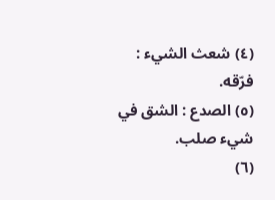(٤) شعث الشيء : فرّقه.
(٥) الصدع : الشق في شيء صلب.
(٦)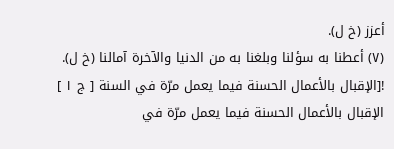أعزز (خ ل).
(٧) أعطنا به سؤلنا وبلغنا به من الدنيا والآخرة آمالنا (خ ل).
![الإقبال بالأعمال الحسنة فيما يعمل مرّة في السنة [ ج ١ ] الإقبال بالأعمال الحسنة فيما يعمل مرّة في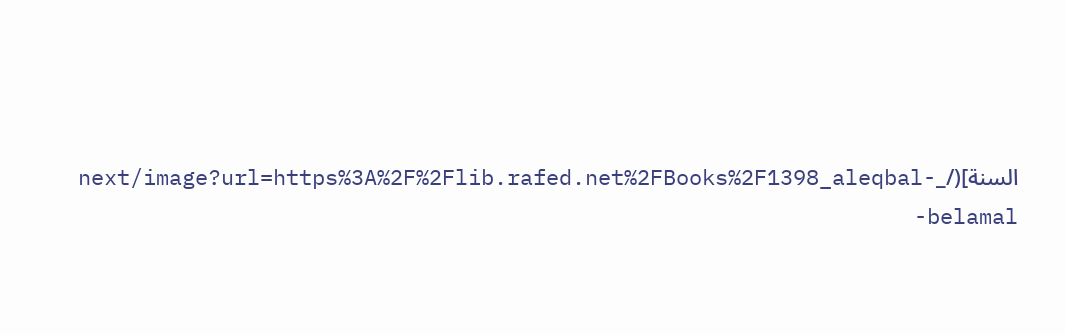السنة](/_next/image?url=https%3A%2F%2Flib.rafed.net%2FBooks%2F1398_aleqbal-belamal-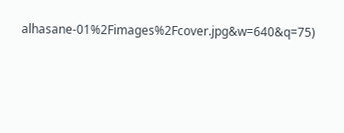alhasane-01%2Fimages%2Fcover.jpg&w=640&q=75)